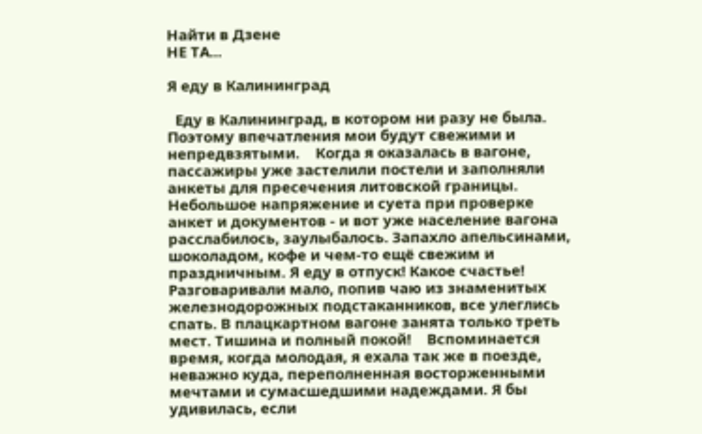Найти в Дзене
НЕ ТА...

Я еду в Калининград

  Еду в Калининград, в котором ни разу не была. Поэтому впечатления мои будут свежими и непредвзятыми.    Когда я оказалась в вагоне, пассажиры уже застелили постели и заполняли анкеты для пресечения литовской границы. Небольшое напряжение и суета при проверке анкет и документов - и вот уже население вагона расслабилось, заулыбалось. Запахло апельсинами, шоколадом, кофе и чем-то ещё свежим и праздничным. Я еду в отпуск! Какое счастье! Разговаривали мало, попив чаю из знаменитых железнодорожных подстаканников, все улеглись спать. В плацкартном вагоне занята только треть мест. Тишина и полный покой!    Вспоминается время, когда молодая, я ехала так же в поезде, неважно куда, переполненная восторженными мечтами и сумасшедшими надеждами. Я бы удивилась, если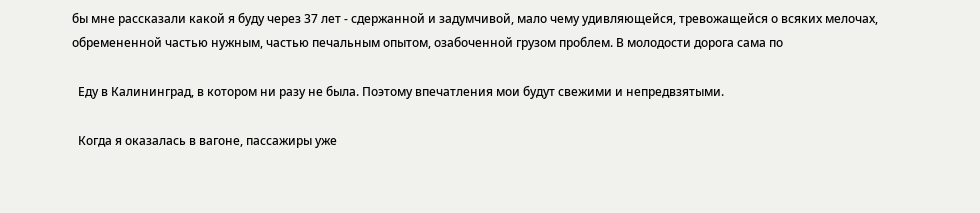бы мне рассказали какой я буду через 37 лет - сдержанной и задумчивой, мало чему удивляющейся, тревожащейся о всяких мелочах, обремененной частью нужным, частью печальным опытом, озабоченной грузом проблем. В молодости дорога сама по

  Еду в Калининград, в котором ни разу не была. Поэтому впечатления мои будут свежими и непредвзятыми.

  Когда я оказалась в вагоне, пассажиры уже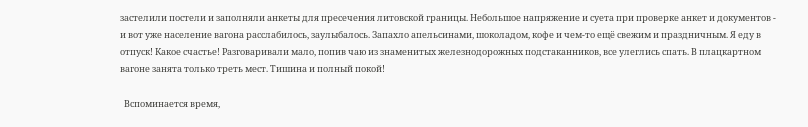застелили постели и заполняли анкеты для пресечения литовской границы. Небольшое напряжение и суета при проверке анкет и документов - и вот уже население вагона расслабилось, заулыбалось. Запахло апельсинами, шоколадом, кофе и чем-то ещё свежим и праздничным. Я еду в отпуск! Какое счастье! Разговаривали мало, попив чаю из знаменитых железнодорожных подстаканников, все улеглись спать. В плацкартном вагоне занята только треть мест. Тишина и полный покой!

  Вспоминается время,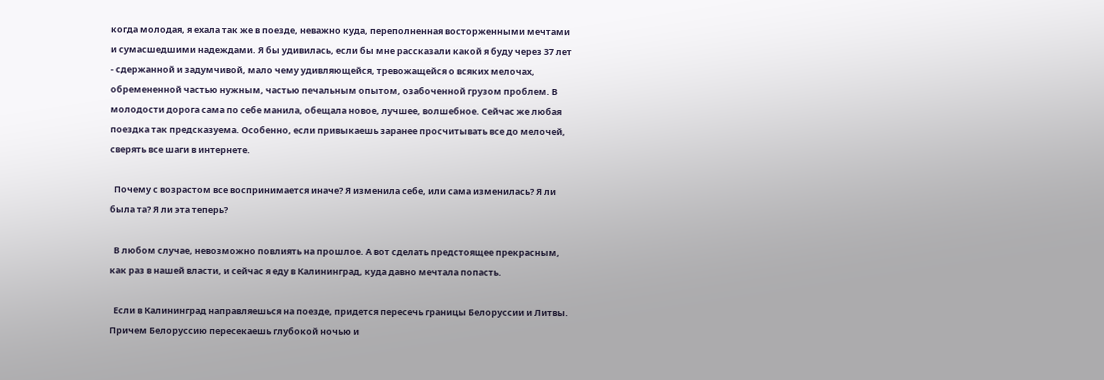когда молодая, я ехала так же в поезде, неважно куда, переполненная восторженными мечтами и сумасшедшими надеждами. Я бы удивилась, если бы мне рассказали какой я буду через 37 лет - сдержанной и задумчивой, мало чему удивляющейся, тревожащейся о всяких мелочах, обремененной частью нужным, частью печальным опытом, озабоченной грузом проблем. В молодости дорога сама по себе манила, обещала новое, лучшее, волшебное. Сейчас же любая поездка так предсказуема. Особенно, если привыкаешь заранее просчитывать все до мелочей, сверять все шаги в интернете.

  Почему с возрастом все воспринимается иначе? Я изменила себе, или сама изменилась? Я ли была та? Я ли эта теперь?

  В любом случае, невозможно повлиять на прошлое. А вот сделать предстоящее прекрасным, как раз в нашей власти, и сейчас я еду в Калининград, куда давно мечтала попасть.

  Если в Калининград направляешься на поезде, придется пересечь границы Белоруссии и Литвы. Причем Белоруссию пересекаешь глубокой ночью и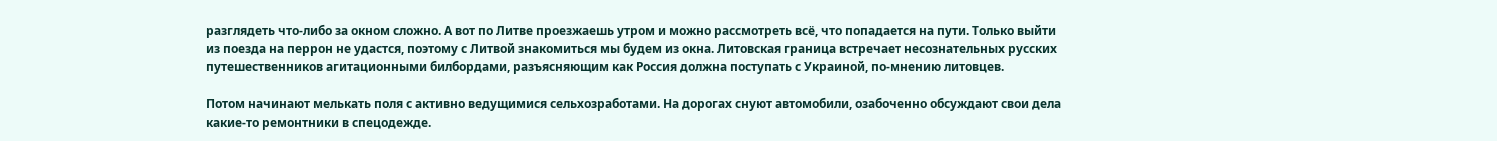разглядеть что-либо за окном сложно. А вот по Литве проезжаешь утром и можно рассмотреть всё, что попадается на пути. Только выйти из поезда на перрон не удастся, поэтому с Литвой знакомиться мы будем из окна. Литовская граница встречает несознательных русских путешественников агитационными билбордами, разъясняющим как Россия должна поступать с Украиной, по-мнению литовцев.

Потом начинают мелькать поля с активно ведущимися сельхозработами. На дорогах снуют автомобили, озабоченно обсуждают свои дела какие-то ремонтники в спецодежде.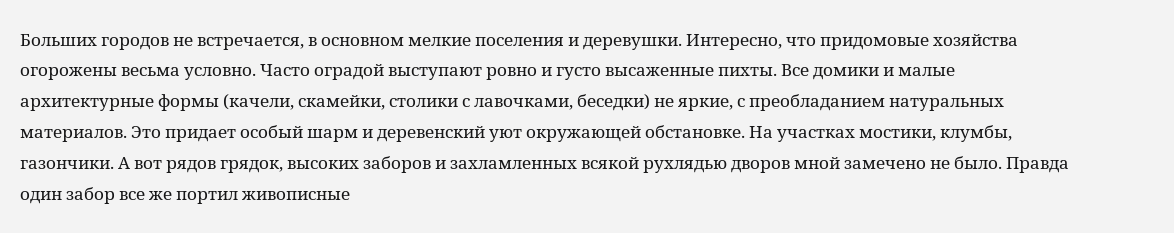Больших городов не встречается, в основном мелкие поселения и деревушки. Интересно, что придомовые хозяйства огорожены весьма условно. Часто оградой выступают ровно и густо высаженные пихты. Все домики и малые архитектурные формы (качели, скамейки, столики с лавочками, беседки) не яркие, с преобладанием натуральных материалов. Это придает особый шарм и деревенский уют окружающей обстановке. На участках мостики, клумбы, газончики. А вот рядов грядок, высоких заборов и захламленных всякой рухлядью дворов мной замечено не было. Правда один забор все же портил живописные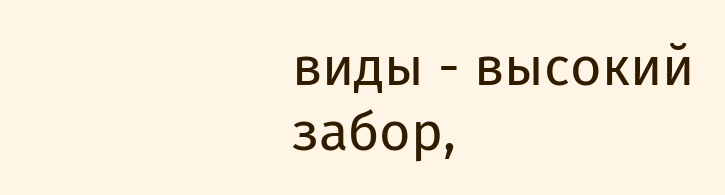виды - высокий забор,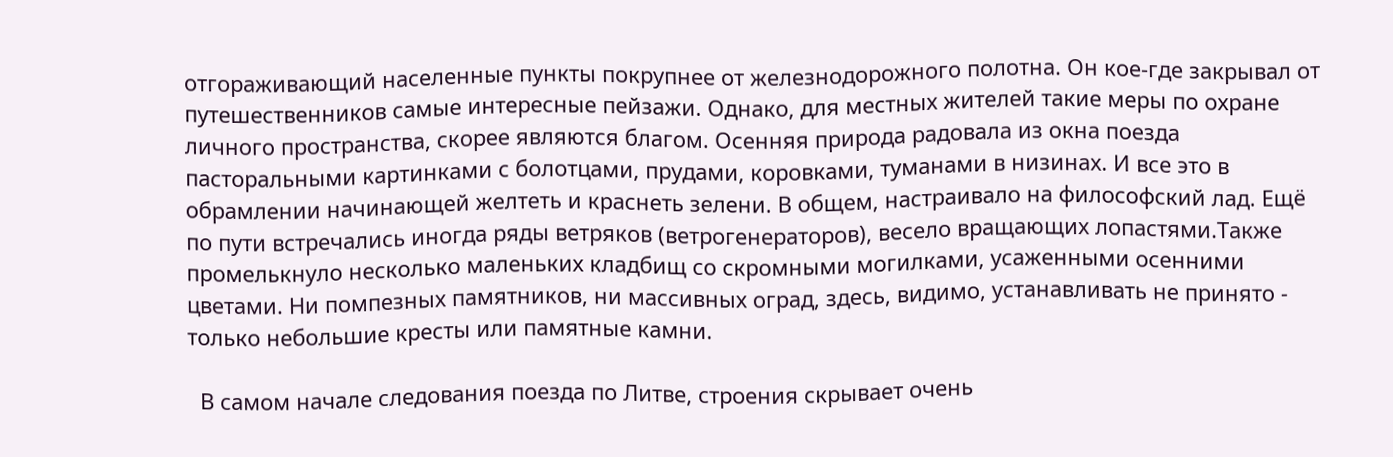отгораживающий населенные пункты покрупнее от железнодорожного полотна. Он кое-где закрывал от путешественников самые интересные пейзажи. Однако, для местных жителей такие меры по охране личного пространства, скорее являются благом. Осенняя природа радовала из окна поезда пасторальными картинками с болотцами, прудами, коровками, туманами в низинах. И все это в обрамлении начинающей желтеть и краснеть зелени. В общем, настраивало на философский лад. Ещё по пути встречались иногда ряды ветряков (ветрогенераторов), весело вращающих лопастями.Также промелькнуло несколько маленьких кладбищ со скромными могилками, усаженными осенними цветами. Ни помпезных памятников, ни массивных оград, здесь, видимо, устанавливать не принято - только небольшие кресты или памятные камни.

  В самом начале следования поезда по Литве, строения скрывает очень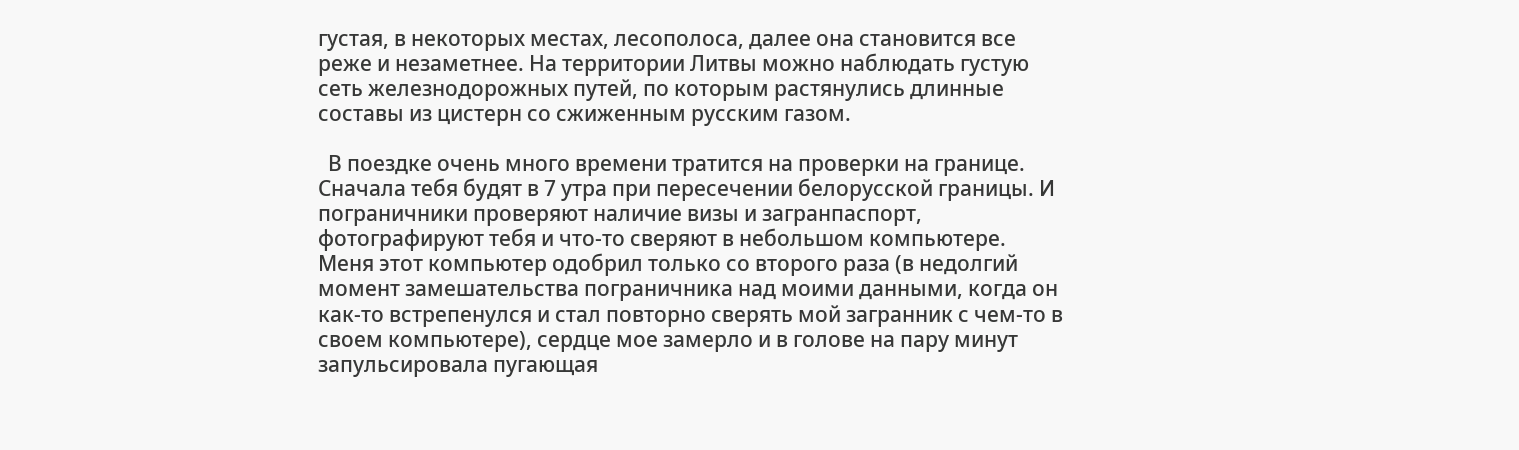густая, в некоторых местах, лесополоса, далее она становится все реже и незаметнее. На территории Литвы можно наблюдать густую сеть железнодорожных путей, по которым растянулись длинные составы из цистерн со сжиженным русским газом.

  В поездке очень много времени тратится на проверки на границе. Сначала тебя будят в 7 утра при пересечении белорусской границы. И пограничники проверяют наличие визы и загранпаспорт, фотографируют тебя и что-то сверяют в небольшом компьютере. Меня этот компьютер одобрил только со второго раза (в недолгий момент замешательства пограничника над моими данными, когда он как-то встрепенулся и стал повторно сверять мой загранник с чем-то в своем компьютере), сердце мое замерло и в голове на пару минут запульсировала пугающая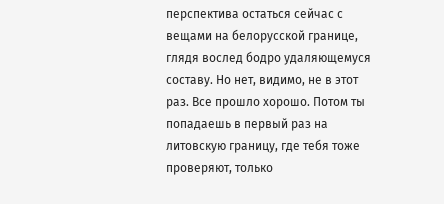перспектива остаться сейчас с вещами на белорусской границе, глядя вослед бодро удаляющемуся составу. Но нет, видимо, не в этот раз. Все прошло хорошо. Потом ты попадаешь в первый раз на литовскую границу, где тебя тоже проверяют, только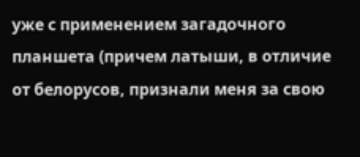уже с применением загадочного планшета (причем латыши, в отличие от белорусов, признали меня за свою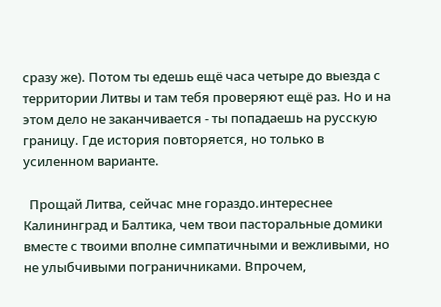сразу же). Потом ты едешь ещё часа четыре до выезда с территории Литвы и там тебя проверяют ещё раз. Но и на этом дело не заканчивается - ты попадаешь на русскую границу. Где история повторяется, но только в усиленном варианте.

  Прощай Литва, сейчас мне гораздо.интереснее Калининград и Балтика, чем твои пасторальные домики вместе с твоими вполне симпатичными и вежливыми, но не улыбчивыми пограничниками. Впрочем,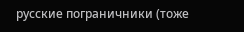русские пограничники (тоже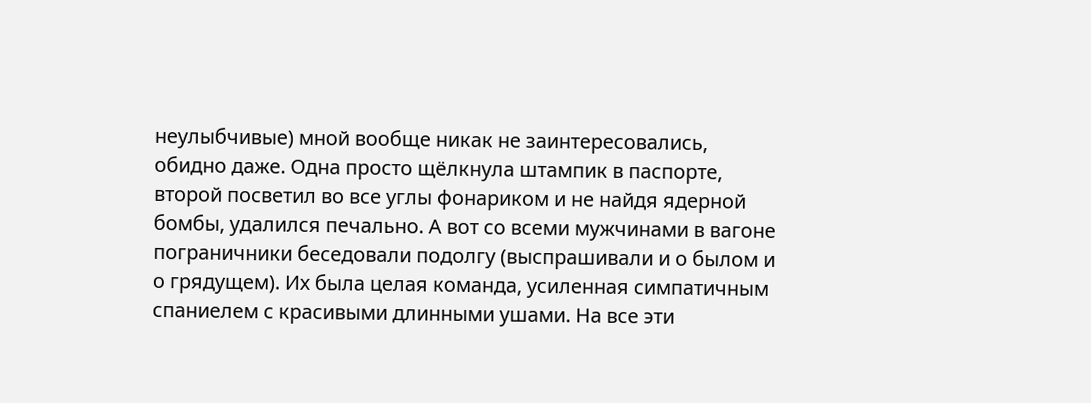неулыбчивые) мной вообще никак не заинтересовались, обидно даже. Одна просто щёлкнула штампик в паспорте, второй посветил во все углы фонариком и не найдя ядерной бомбы, удалился печально. А вот со всеми мужчинами в вагоне пограничники беседовали подолгу (выспрашивали и о былом и о грядущем). Их была целая команда, усиленная симпатичным спаниелем с красивыми длинными ушами. На все эти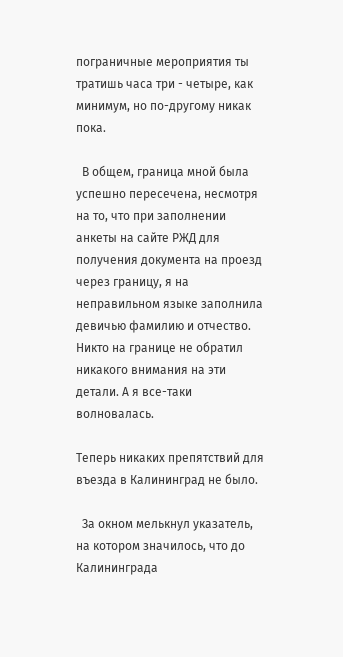пограничные мероприятия ты тратишь часа три - четыре, как минимум, но по-другому никак пока.

  В общем, граница мной была успешно пересечена, несмотря на то, что при заполнении анкеты на сайте РЖД для получения документа на проезд через границу, я на неправильном языке заполнила девичью фамилию и отчество. Никто на границе не обратил никакого внимания на эти детали. А я все-таки волновалась.

Теперь никаких препятствий для въезда в Калининград не было.

  За окном мелькнул указатель, на котором значилось, что до Калининграда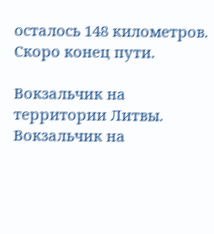осталось 148 километров. Скоро конец пути.

Вокзальчик на территории Литвы.
Вокзальчик на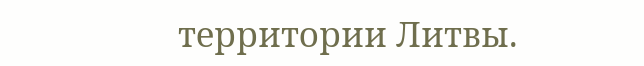территории Литвы.